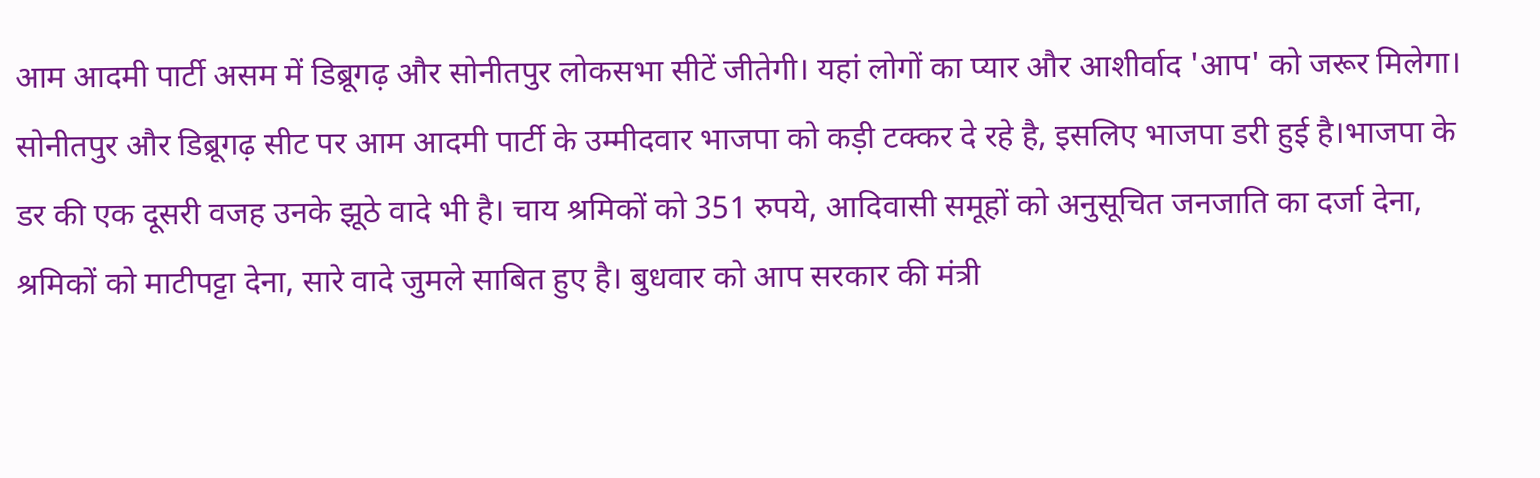आम आदमी पार्टी असम में डिब्रूगढ़ और सोनीतपुर लोकसभा सीटें जीतेगी। यहां लोगों का प्यार और आशीर्वाद 'आप' को जरूर मिलेगा। सोनीतपुर और डिब्रूगढ़ सीट पर आम आदमी पार्टी के उम्मीदवार भाजपा को कड़ी टक्कर दे रहे है, इसलिए भाजपा डरी हुई है।भाजपा के डर की एक दूसरी वजह उनके झूठे वादे भी है। चाय श्रमिकों को 351 रुपये, आदिवासी समूहों को अनुसूचित जनजाति का दर्जा देना, श्रमिकों को माटीपट्टा देना, सारे वादे जुमले साबित हुए है। बुधवार को आप सरकार की मंत्री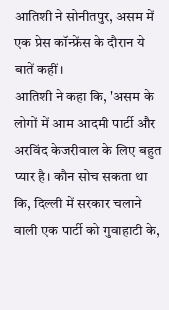आतिशी ने सोनीतपुर, असम में एक प्रेस कॉन्फ्रेंस के दौरान ये बातें कहीं।
आतिशी ने कहा कि, 'असम के लोगों में आम आदमी पार्टी और अरविंद केजरीवाल के लिए बहुत प्यार है। कौन सोच सकता था कि, दिल्ली में सरकार चलाने वाली एक पार्टी को गुवाहाटी के,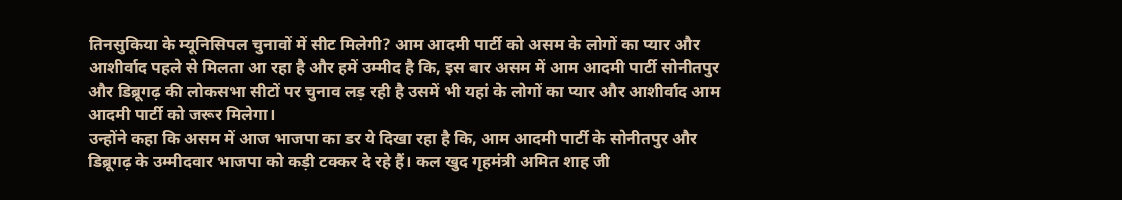तिनसुकिया के म्यूनिसिपल चुनावों में सीट मिलेगी? आम आदमी पार्टी को असम के लोगों का प्यार और आशीर्वाद पहले से मिलता आ रहा है और हमें उम्मीद है कि, इस बार असम में आम आदमी पार्टी सोनीतपुर और डिब्रूगढ़ की लोकसभा सीटों पर चुनाव लड़ रही है उसमें भी यहां के लोगों का प्यार और आशीर्वाद आम आदमी पार्टी को जरूर मिलेगा।
उन्होंने कहा कि असम में आज भाजपा का डर ये दिखा रहा है कि, आम आदमी पार्टी के सोनीतपुर और डिब्रूगढ़ के उम्मीदवार भाजपा को कड़ी टक्कर दे रहे हैं। कल खुद गृहमंत्री अमित शाह जी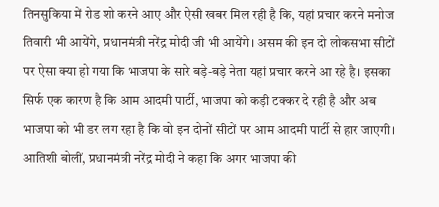तिनसुकिया में रोड शो करने आए और ऐसी खबर मिल रही है कि, यहां प्रचार करने मनोज तिवारी भी आयेंगे, प्रधानमंत्री नरेंद्र मोदी जी भी आयेंगे। असम की इन दो लोकसभा सीटों पर ऐसा क्या हो गया कि भाजपा के सारे बड़े-बड़े नेता यहां प्रचार करने आ रहे है। इसका सिर्फ एक कारण है कि आम आदमी पार्टी, भाजपा को कड़ी टक्कर दे रही है और अब भाजपा को भी डर लग रहा है कि वो इन दोनों सीटों पर आम आदमी पार्टी से हार जाएगी।
आतिशी बोलीं, प्रधानमंत्री नरेंद्र मोदी ने कहा कि अगर भाजपा की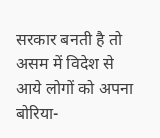सरकार बनती है तो असम में विदेश से आये लोगों को अपना बोरिया-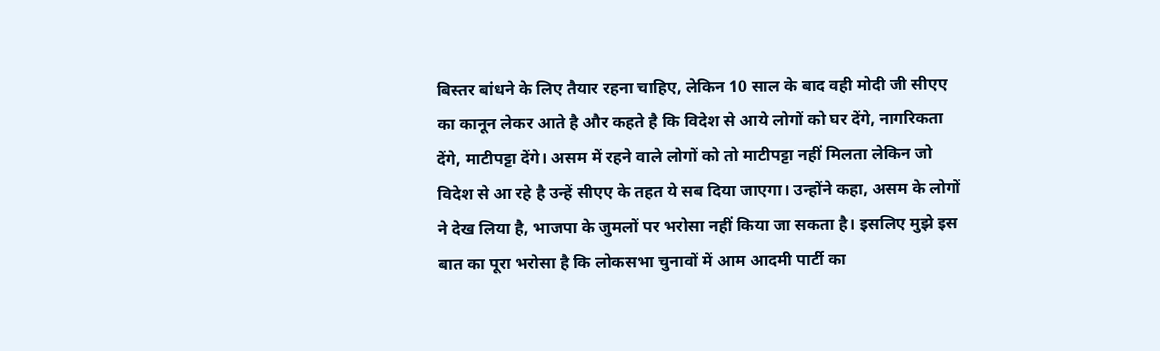बिस्तर बांधने के लिए तैयार रहना चाहिए, लेकिन 10 साल के बाद वही मोदी जी सीएए का कानून लेकर आते है और कहते है कि विदेश से आये लोगों को घर देंगे, नागरिकता देंगे, माटीपट्टा देंगे। असम में रहने वाले लोगों को तो माटीपट्टा नहीं मिलता लेकिन जो विदेश से आ रहे है उन्हें सीएए के तहत ये सब दिया जाएगा। उन्होंने कहा, असम के लोगों ने देख लिया है, भाजपा के जुमलों पर भरोसा नहीं किया जा सकता है। इसलिए मुझे इस बात का पूरा भरोसा है कि लोकसभा चुनावों में आम आदमी पार्टी का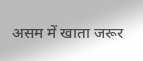असम में खाता जरूर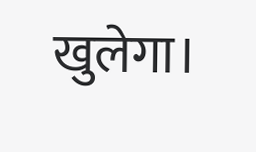खुलेगा।